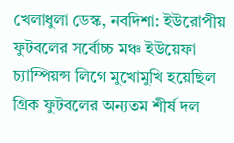খেলাধুলা ডেস্ক, নবদিশা: ইউরোপীয় ফুটবলের সর্বোচ্চ মঞ্চ ইউয়েফা চ্যাম্পিয়ন্স লিগে মুখোমুখি হয়েছিল গ্রিক ফুটবলের অন্যতম শীর্ষ দল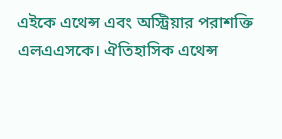এইকে এথেন্স এবং অস্ট্রিয়ার পরাশক্তি এলএএসকে। ঐতিহাসিক এথেন্স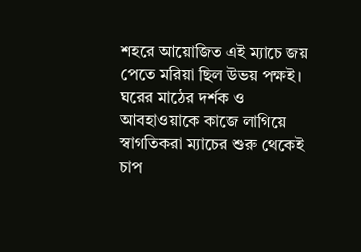শহরে আয়োজিত এই ম্যাচে জয় পেতে মরিয়া ছিল উভয় পক্ষই। ঘরের মাঠের দর্শক ও আবহাওয়াকে কাজে লাগিয়ে স্বাগতিকরা ম্যাচের শুরু থেকেই চাপ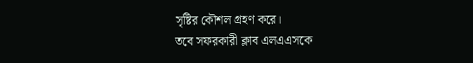সৃষ্টির কৌশল গ্রহণ করে।
তবে সফরকারী ক্লাব এলএএসকে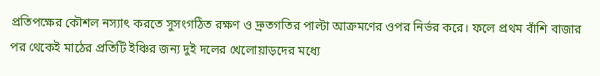প্রতিপক্ষের কৌশল নস্যাৎ করতে সুসংগঠিত রক্ষণ ও দ্রুতগতির পাল্টা আক্রমণের ওপর নির্ভর করে। ফলে প্রথম বাঁশি বাজার পর থেকেই মাঠের প্রতিটি ইঞ্চির জন্য দুই দলের খেলোয়াড়দের মধ্যে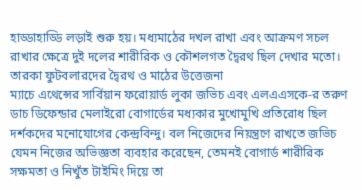হাড্ডাহাড্ডি লড়াই শুরু হয়। মধ্যমাঠের দখল রাখা এবং আক্রমণ সচল রাখার ক্ষেত্রে দুই দলের শারীরিক ও কৌশলগত দ্বৈরথ ছিল দেখার মতো।
তারকা ফুটবলারদের দ্বৈরথ ও মাঠের উত্তেজনা
ম্যাচে এথেন্সের সার্বিয়ান ফরোয়ার্ড লুকা জভিচ এবং এলএএসকে-র তরুণ ডাচ ডিফেন্ডার মেলাইরো বোগার্ডের মধ্যকার মুখোমুখি প্রতিরোধ ছিল দর্শকদের মনোযোগের কেন্দ্রবিন্দু। বল নিজেদের নিয়ন্ত্রণে রাখতে জভিচ যেমন নিজের অভিজ্ঞতা ব্যবহার করেছেন, তেমনই বোগার্ড শারীরিক সক্ষমতা ও নিখুঁত টাইমিং দিয়ে তা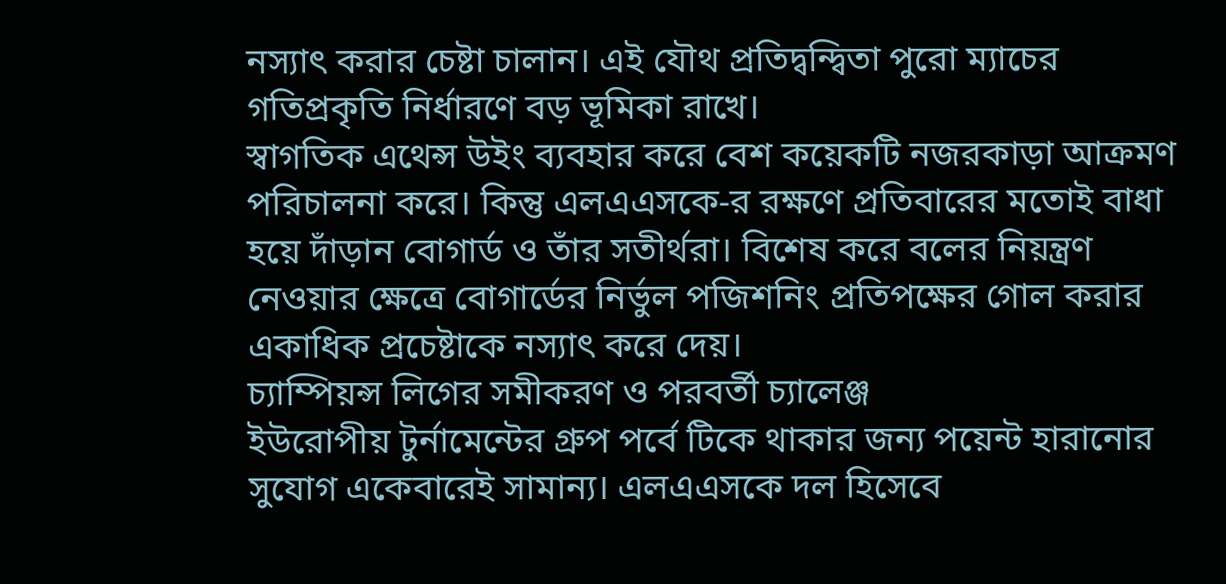নস্যাৎ করার চেষ্টা চালান। এই যৌথ প্রতিদ্বন্দ্বিতা পুরো ম্যাচের গতিপ্রকৃতি নির্ধারণে বড় ভূমিকা রাখে।
স্বাগতিক এথেন্স উইং ব্যবহার করে বেশ কয়েকটি নজরকাড়া আক্রমণ পরিচালনা করে। কিন্তু এলএএসকে-র রক্ষণে প্রতিবারের মতোই বাধা হয়ে দাঁড়ান বোগার্ড ও তাঁর সতীর্থরা। বিশেষ করে বলের নিয়ন্ত্রণ নেওয়ার ক্ষেত্রে বোগার্ডের নির্ভুল পজিশনিং প্রতিপক্ষের গোল করার একাধিক প্রচেষ্টাকে নস্যাৎ করে দেয়।
চ্যাম্পিয়ন্স লিগের সমীকরণ ও পরবর্তী চ্যালেঞ্জ
ইউরোপীয় টুর্নামেন্টের গ্রুপ পর্বে টিকে থাকার জন্য পয়েন্ট হারানোর সুযোগ একেবারেই সামান্য। এলএএসকে দল হিসেবে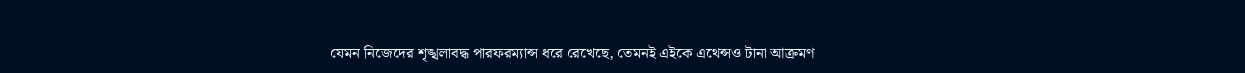যেমন নিজেদের শৃঙ্খলাবদ্ধ পারফরম্যান্স ধরে রেখেছে, তেমনই এইকে এথেন্সও টানা আক্রমণ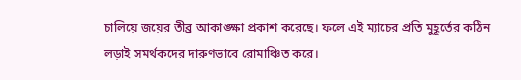চালিয়ে জয়ের তীব্র আকাঙ্ক্ষা প্রকাশ করেছে। ফলে এই ম্যাচের প্রতি মুহূর্তের কঠিন লড়াই সমর্থকদের দারুণভাবে রোমাঞ্চিত করে।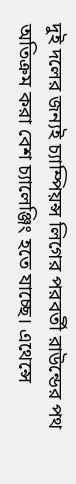দুই দলের জন্যই চ্যাম্পিয়ন্স লিগের পরবর্তী রাউন্ডের পথ অতিক্রম করা বেশ চ্যালেঞ্জিং হতে যাচ্ছে। এথেন্সে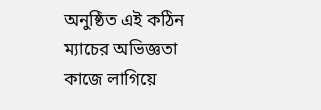অনুষ্ঠিত এই কঠিন ম্যাচের অভিজ্ঞতা কাজে লাগিয়ে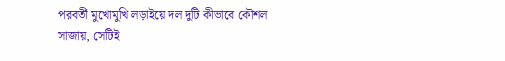পরবর্তী মুখোমুখি লড়াইয়ে দল দুটি কীভাবে কৌশল সাজায়, সেটিই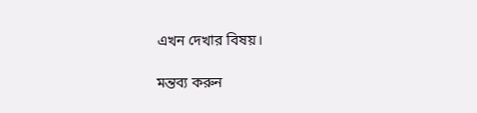এখন দেখার বিষয়।

মন্তব্য করুন